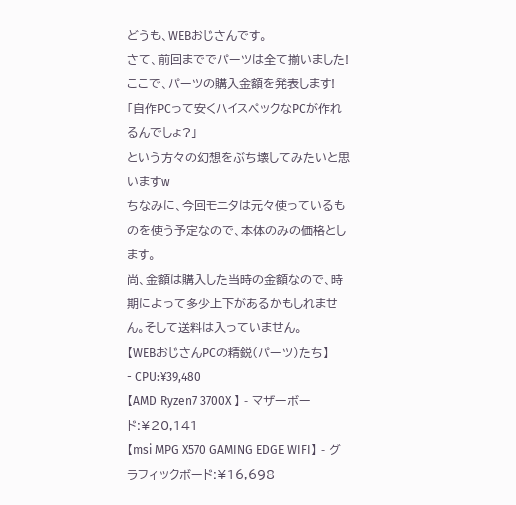どうも、WEBおじさんです。
さて、前回まででパーツは全て揃いました!
ここで、パーツの購入金額を発表します!
「自作PCって安くハイスペックなPCが作れるんでしょ?」
という方々の幻想をぶち壊してみたいと思いますw
ちなみに、今回モニタは元々使っているものを使う予定なので、本体のみの価格とします。
尚、金額は購入した当時の金額なので、時期によって多少上下があるかもしれません。そして送料は入っていません。
【WEBおじさんPCの精鋭(パーツ)たち】
- CPU:¥39,480
【AMD Ryzen7 3700X 】 - マザーボード:¥20,141
【msi MPG X570 GAMING EDGE WIFI】 - グラフィックボード:¥16,698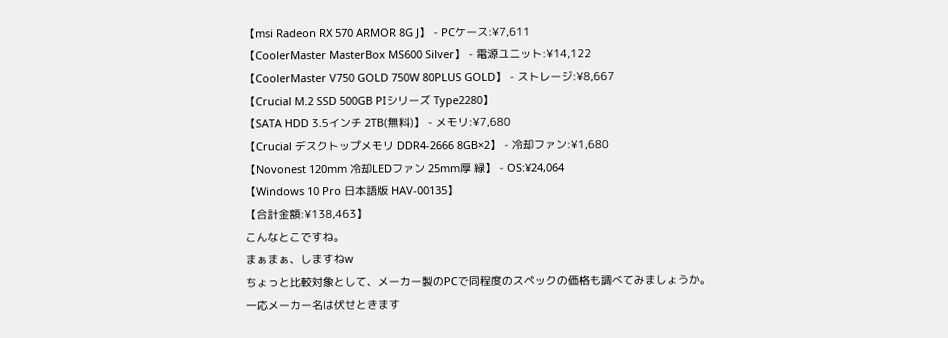【msi Radeon RX 570 ARMOR 8G J】 - PCケース:¥7,611
【CoolerMaster MasterBox MS600 Silver】 - 電源ユニット:¥14,122
【CoolerMaster V750 GOLD 750W 80PLUS GOLD】 - ストレージ:¥8,667
【Crucial M.2 SSD 500GB PIシリーズ Type2280】
【SATA HDD 3.5インチ 2TB(無料)】 - メモリ:¥7,680
【Crucial デスクトップメモリ DDR4-2666 8GB×2】 - 冷却ファン:¥1,680
【Novonest 120mm 冷却LEDファン 25mm厚 緑】 - OS:¥24,064
【Windows 10 Pro 日本語版 HAV-00135】
【合計金額:¥138,463】
こんなとこですね。
まぁまぁ、しますねw
ちょっと比較対象として、メーカー製のPCで同程度のスペックの価格も調べてみましょうか。
一応メーカー名は伏せときます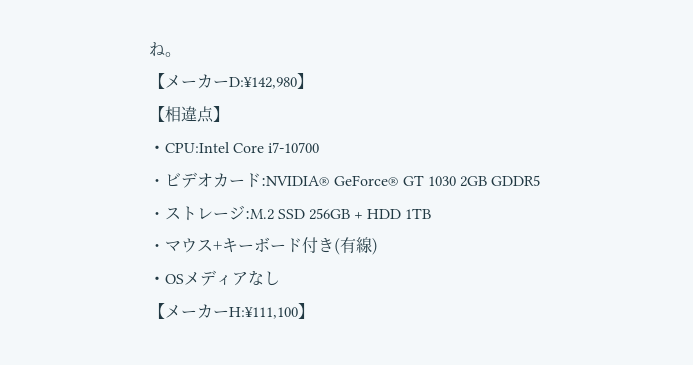ね。
【メーカーD:¥142,980】
【相違点】
・CPU:Intel Core i7-10700
・ビデオカード:NVIDIA® GeForce® GT 1030 2GB GDDR5
・ストレージ:M.2 SSD 256GB + HDD 1TB
・マウス+キーボード付き(有線)
・OSメディアなし
【メーカーH:¥111,100】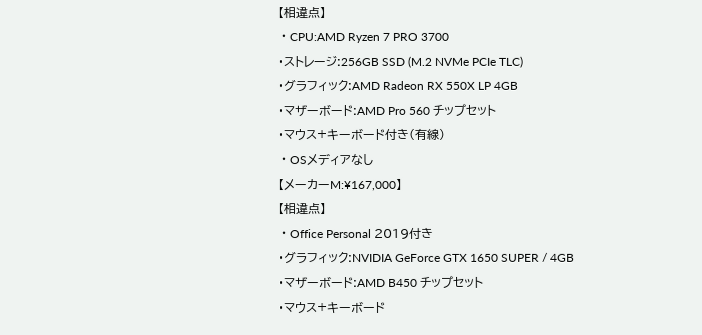【相違点】
・CPU:AMD Ryzen 7 PRO 3700
・ストレージ:256GB SSD (M.2 NVMe PCIe TLC)
・グラフィック:AMD Radeon RX 550X LP 4GB
・マザーボード:AMD Pro 560 チップセット
・マウス+キーボード付き(有線)
・OSメディアなし
【メーカーM:¥167,000】
【相違点】
・Office Personal 2019付き
・グラフィック:NVIDIA GeForce GTX 1650 SUPER / 4GB
・マザーボード:AMD B450 チップセット
・マウス+キーボード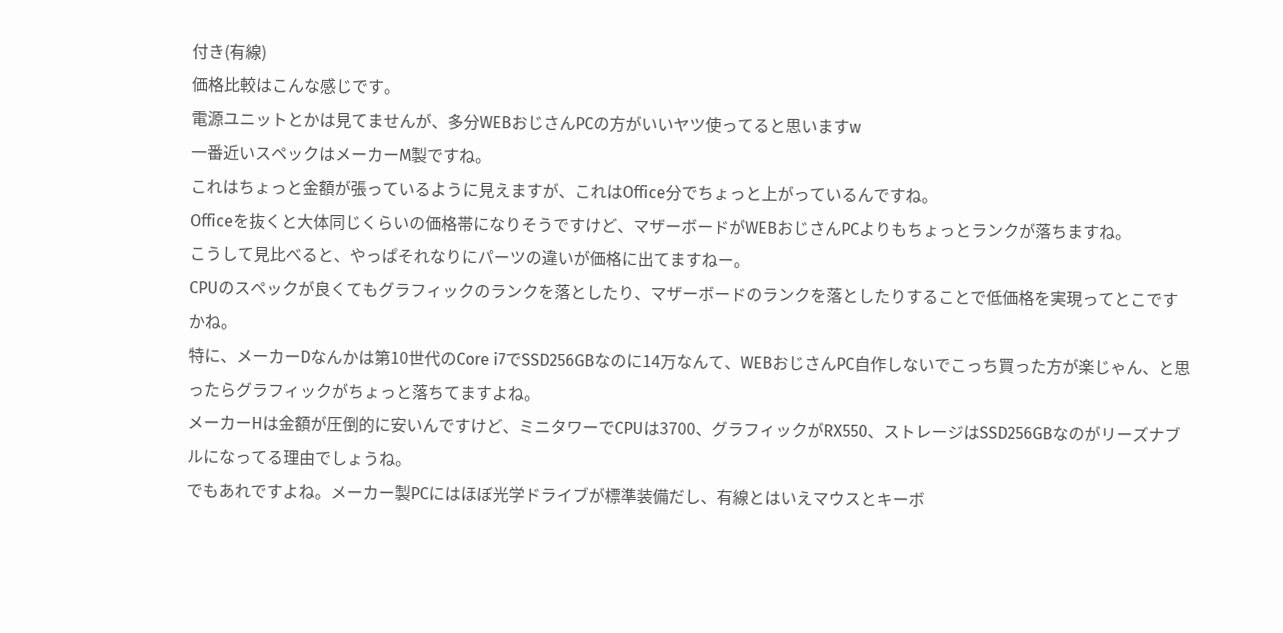付き(有線)
価格比較はこんな感じです。
電源ユニットとかは見てませんが、多分WEBおじさんPCの方がいいヤツ使ってると思いますw
一番近いスペックはメーカーM製ですね。
これはちょっと金額が張っているように見えますが、これはOffice分でちょっと上がっているんですね。
Officeを抜くと大体同じくらいの価格帯になりそうですけど、マザーボードがWEBおじさんPCよりもちょっとランクが落ちますね。
こうして見比べると、やっぱそれなりにパーツの違いが価格に出てますねー。
CPUのスペックが良くてもグラフィックのランクを落としたり、マザーボードのランクを落としたりすることで低価格を実現ってとこですかね。
特に、メーカーDなんかは第10世代のCore i7でSSD256GBなのに14万なんて、WEBおじさんPC自作しないでこっち買った方が楽じゃん、と思ったらグラフィックがちょっと落ちてますよね。
メーカーHは金額が圧倒的に安いんですけど、ミニタワーでCPUは3700、グラフィックがRX550、ストレージはSSD256GBなのがリーズナブルになってる理由でしょうね。
でもあれですよね。メーカー製PCにはほぼ光学ドライブが標準装備だし、有線とはいえマウスとキーボ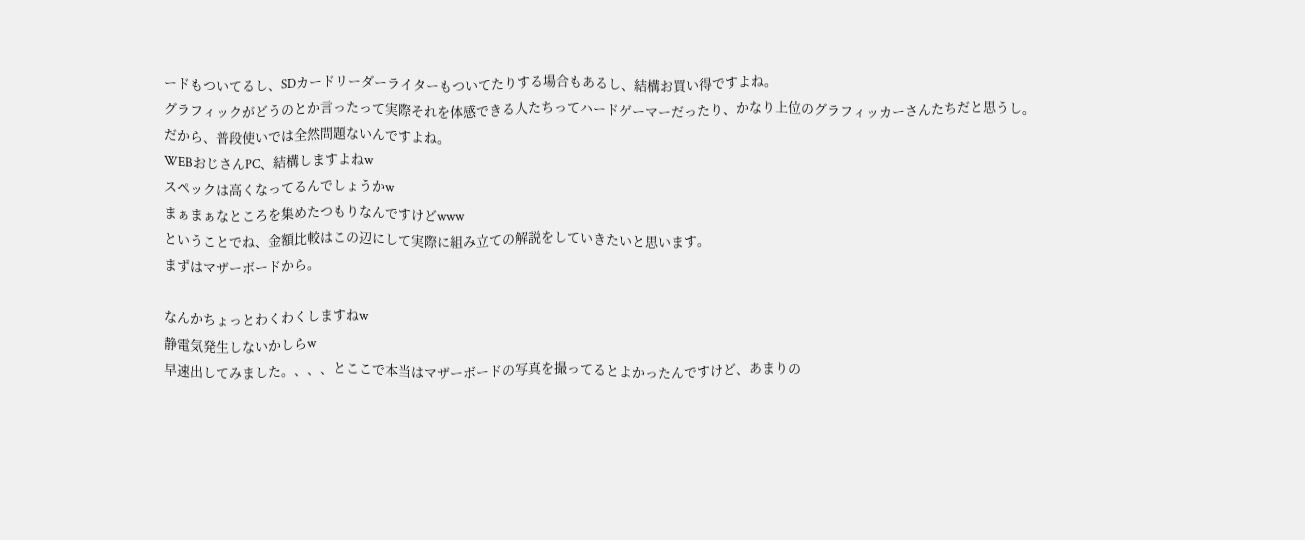ードもついてるし、SDカードリーダーライターもついてたりする場合もあるし、結構お買い得ですよね。
グラフィックがどうのとか言ったって実際それを体感できる人たちってハードゲーマーだったり、かなり上位のグラフィッカーさんたちだと思うし。
だから、普段使いでは全然問題ないんですよね。
WEBおじさんPC、結構しますよねw
スペックは高くなってるんでしょうかw
まぁまぁなところを集めたつもりなんですけどwww
ということでね、金額比較はこの辺にして実際に組み立ての解説をしていきたいと思います。
まずはマザーボードから。

なんかちょっとわくわくしますねw
静電気発生しないかしらw
早速出してみました。、、、とここで本当はマザーボードの写真を撮ってるとよかったんですけど、あまりの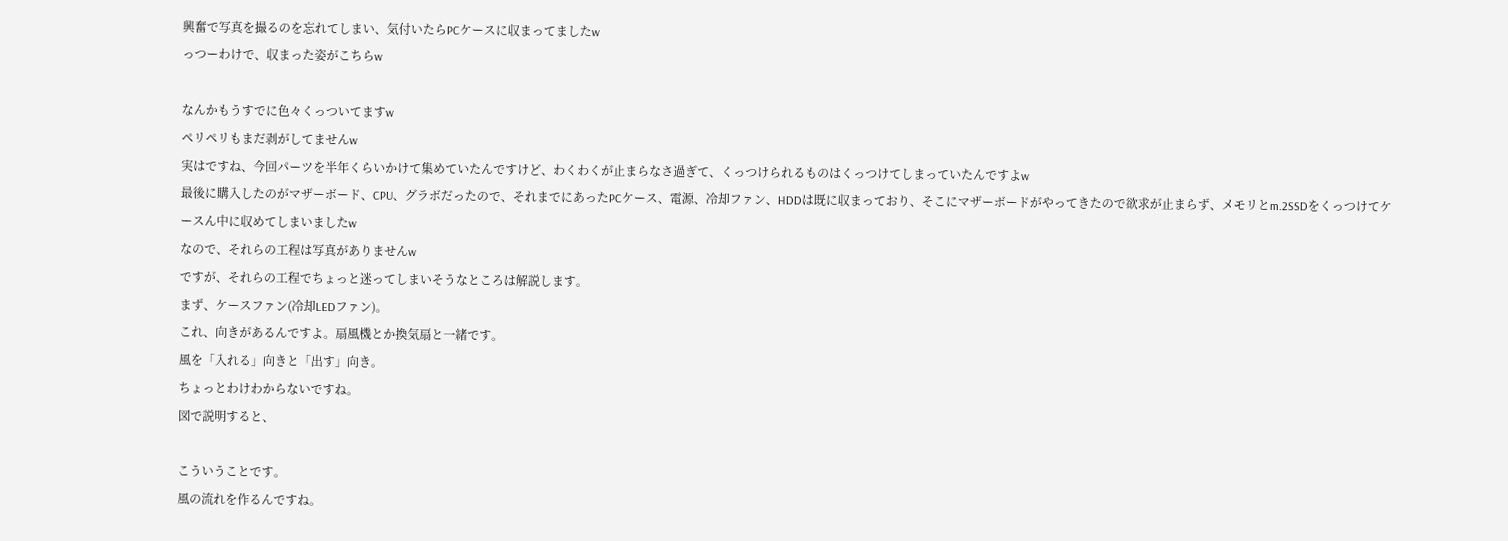興奮で写真を撮るのを忘れてしまい、気付いたらPCケースに収まってましたw
っつーわけで、収まった姿がこちらw

なんかもうすでに色々くっついてますw
ペリペリもまだ剥がしてませんw
実はですね、今回パーツを半年くらいかけて集めていたんですけど、わくわくが止まらなさ過ぎて、くっつけられるものはくっつけてしまっていたんですよw
最後に購入したのがマザーボード、CPU、グラボだったので、それまでにあったPCケース、電源、冷却ファン、HDDは既に収まっており、そこにマザーボードがやってきたので欲求が止まらず、メモリとm.2SSDをくっつけてケースん中に収めてしまいましたw
なので、それらの工程は写真がありませんw
ですが、それらの工程でちょっと迷ってしまいそうなところは解説します。
まず、ケースファン(冷却LEDファン)。
これ、向きがあるんですよ。扇風機とか換気扇と一緒です。
風を「入れる」向きと「出す」向き。
ちょっとわけわからないですね。
図で説明すると、

こういうことです。
風の流れを作るんですね。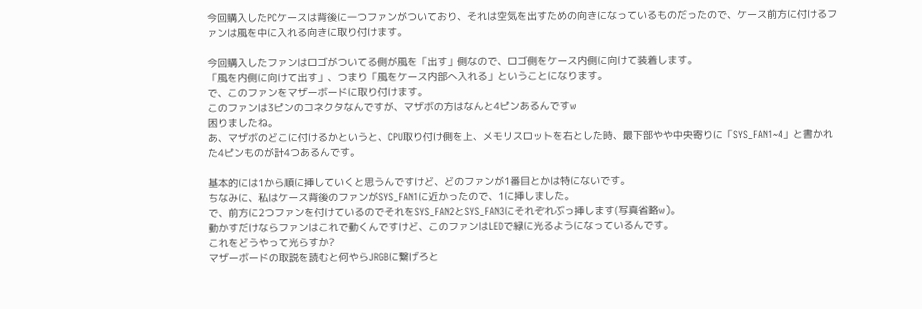今回購入したPCケースは背後に一つファンがついており、それは空気を出すための向きになっているものだったので、ケース前方に付けるファンは風を中に入れる向きに取り付けます。

今回購入したファンはロゴがついてる側が風を「出す」側なので、ロゴ側をケース内側に向けて装着します。
「風を内側に向けて出す」、つまり「風をケース内部へ入れる」ということになります。
で、このファンをマザーボードに取り付けます。
このファンは3ピンのコネクタなんですが、マザボの方はなんと4ピンあるんですw
困りましたね。
あ、マザボのどこに付けるかというと、CPU取り付け側を上、メモリスロットを右とした時、最下部やや中央寄りに「SYS_FAN1~4」と書かれた4ピンものが計4つあるんです。

基本的には1から順に挿していくと思うんですけど、どのファンが1番目とかは特にないです。
ちなみに、私はケース背後のファンがSYS_FAN1に近かったので、1に挿しました。
で、前方に2つファンを付けているのでそれをSYS_FAN2とSYS_FAN3にそれぞれぶっ挿します(写真省略w)。
動かすだけならファンはこれで動くんですけど、このファンはLEDで緑に光るようになっているんです。
これをどうやって光らすか?
マザーボードの取説を読むと何やらJRGBに繋げろと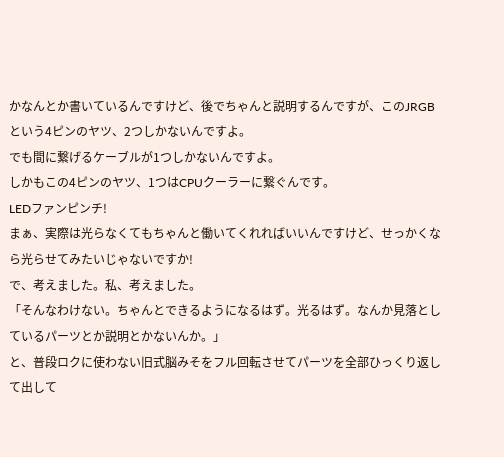かなんとか書いているんですけど、後でちゃんと説明するんですが、このJRGBという4ピンのヤツ、2つしかないんですよ。
でも間に繋げるケーブルが1つしかないんですよ。
しかもこの4ピンのヤツ、1つはCPUクーラーに繋ぐんです。
LEDファンピンチ!
まぁ、実際は光らなくてもちゃんと働いてくれればいいんですけど、せっかくなら光らせてみたいじゃないですか!
で、考えました。私、考えました。
「そんなわけない。ちゃんとできるようになるはず。光るはず。なんか見落としているパーツとか説明とかないんか。」
と、普段ロクに使わない旧式脳みそをフル回転させてパーツを全部ひっくり返して出して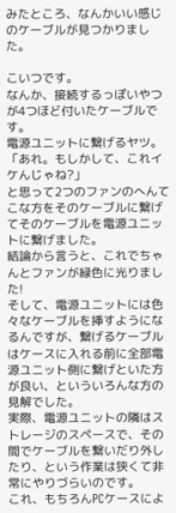みたところ、なんかいい感じのケーブルが見つかりました。

こいつです。
なんか、接続するっぽいやつが4つほど付いたケーブルです。
電源ユニットに繋げるヤツ。
「あれ。もしかして、これイケんじゃね?」
と思って2つのファンのへんてこな方をそのケーブルに繋げてそのケーブルを電源ユニットに繋げました。
結論から言うと、これでちゃんとファンが緑色に光りました!
そして、電源ユニットには色々なケーブルを挿すようになるんですが、繋げるケーブルはケースに入れる前に全部電源ユニット側に繋げといた方が良い、といういろんな方の見解でした。
実際、電源ユニットの隣はストレージのスペースで、その間でケーブルを繋いだり外したり、という作業は狭くて非常にやりづらいのです。
これ、もちろんPCケースによ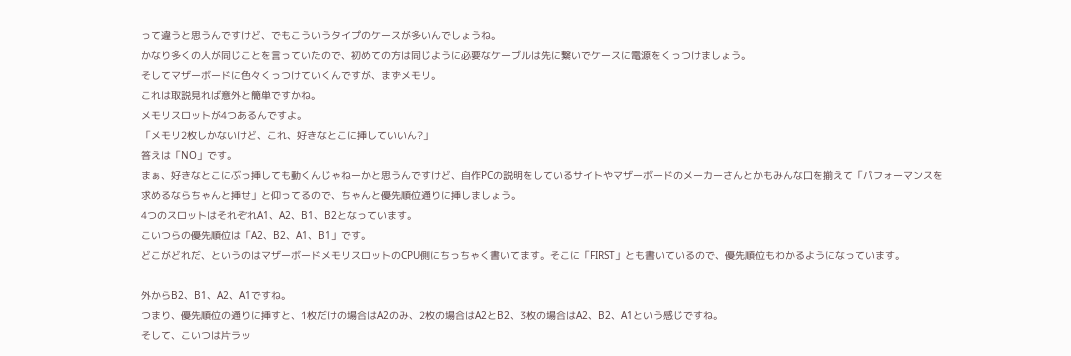って違うと思うんですけど、でもこういうタイプのケースが多いんでしょうね。
かなり多くの人が同じことを言っていたので、初めての方は同じように必要なケーブルは先に繋いでケースに電源をくっつけましょう。
そしてマザーボードに色々くっつけていくんですが、まずメモリ。
これは取説見れば意外と簡単ですかね。
メモリスロットが4つあるんですよ。
「メモリ2枚しかないけど、これ、好きなとこに挿していいん?」
答えは「NO」です。
まぁ、好きなとこにぶっ挿しても動くんじゃねーかと思うんですけど、自作PCの説明をしているサイトやマザーボードのメーカーさんとかもみんな口を揃えて「パフォーマンスを求めるならちゃんと挿せ」と仰ってるので、ちゃんと優先順位通りに挿しましょう。
4つのスロットはそれぞれA1、A2、B1、B2となっています。
こいつらの優先順位は「A2、B2、A1、B1」です。
どこがどれだ、というのはマザーボードメモリスロットのCPU側にちっちゃく書いてます。そこに「FIRST」とも書いているので、優先順位もわかるようになっています。

外からB2、B1、A2、A1ですね。
つまり、優先順位の通りに挿すと、1枚だけの場合はA2のみ、2枚の場合はA2とB2、3枚の場合はA2、B2、A1という感じですね。
そして、こいつは片ラッ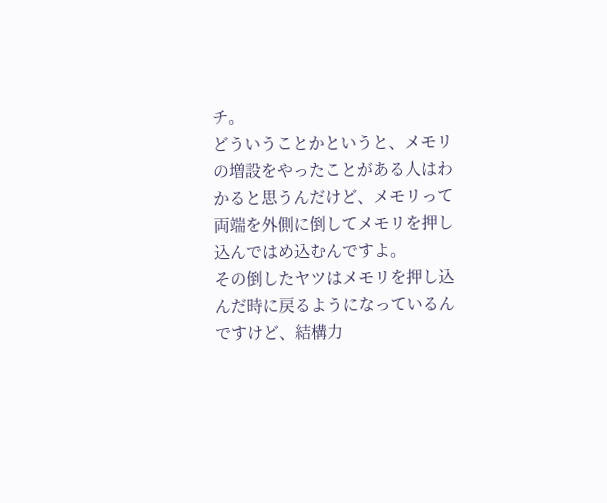チ。
どういうことかというと、メモリの増設をやったことがある人はわかると思うんだけど、メモリって両端を外側に倒してメモリを押し込んではめ込むんですよ。
その倒したヤツはメモリを押し込んだ時に戻るようになっているんですけど、結構力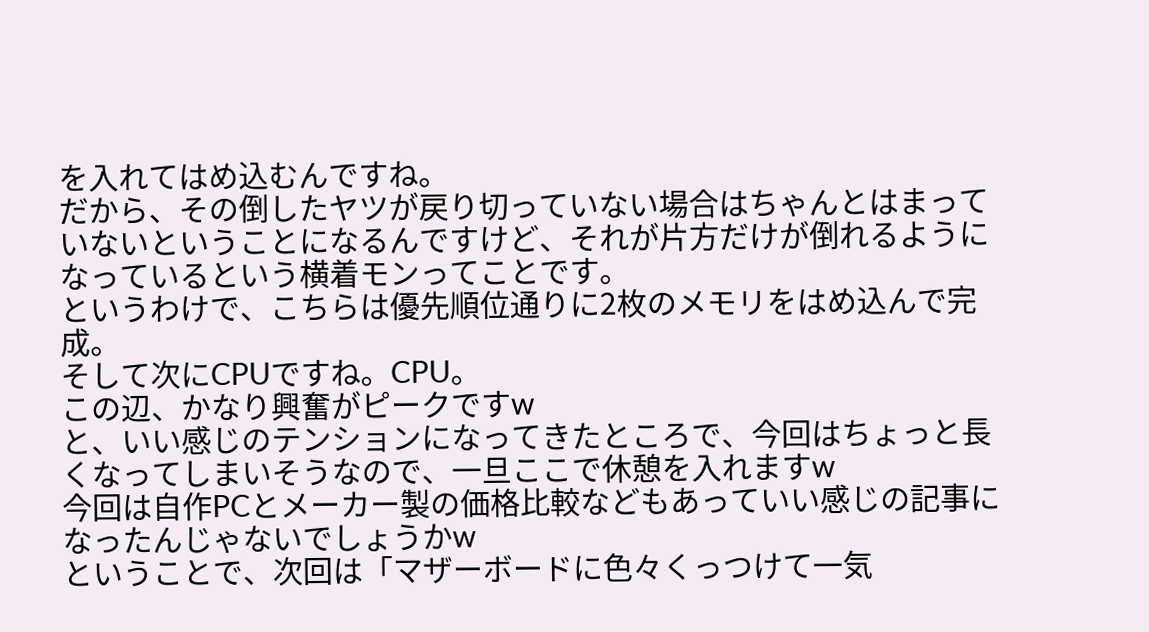を入れてはめ込むんですね。
だから、その倒したヤツが戻り切っていない場合はちゃんとはまっていないということになるんですけど、それが片方だけが倒れるようになっているという横着モンってことです。
というわけで、こちらは優先順位通りに2枚のメモリをはめ込んで完成。
そして次にCPUですね。CPU。
この辺、かなり興奮がピークですw
と、いい感じのテンションになってきたところで、今回はちょっと長くなってしまいそうなので、一旦ここで休憩を入れますw
今回は自作PCとメーカー製の価格比較などもあっていい感じの記事になったんじゃないでしょうかw
ということで、次回は「マザーボードに色々くっつけて一気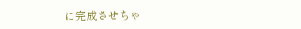に完成させちゃ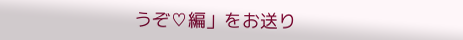うぞ♡編」をお送り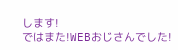します!
ではまた!WEBおじさんでした!